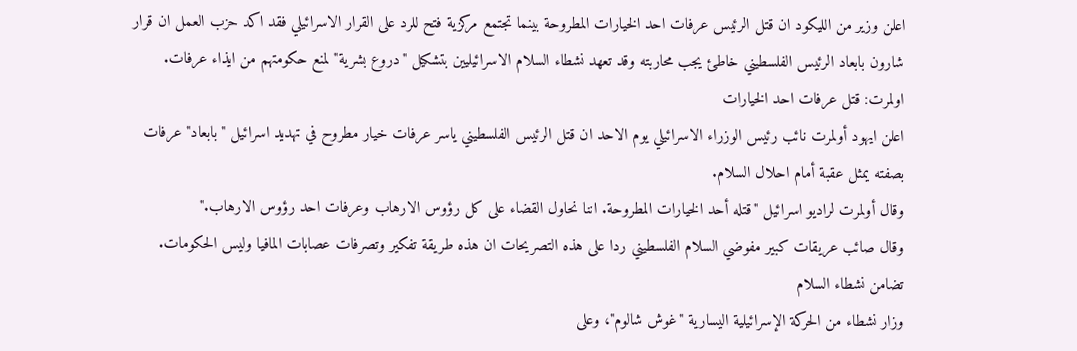اعلن وزير من الليكود ان قتل الرئيس عرفات احد الخيارات المطروحة بينما تجتمع مركزية فتح للرد على القرار الاسرائيلي فقد اكد حزب العمل ان قرار شارون بابعاد الرئيس الفلسطيني خاطئ يجب محاربته وقد تعهد نشطاء السلام الاسرائيليين بتشكيل "دروع بشرية" لمنع حكومتهم من ايذاء عرفات.
اولمرت: قتل عرفات احد الخيارات
اعلن ايهود أولمرت نائب رئيس الوزراء الاسرائيلي يوم الاحد ان قتل الرئيس الفلسطيني ياسر عرفات خيار مطروح في تهديد اسرائيل "بابعاد" عرفات بصفته يمثل عقبة أمام احلال السلام.
وقال أولمرت لراديو اسرائيل "قتله أحد الخيارات المطروحة. اننا نحاول القضاء على كل رؤوس الارهاب وعرفات احد رؤوس الارهاب."
وقال صائب عريقات كبير مفوضي السلام الفلسطيني ردا على هذه التصريحات ان هذه طريقة تفكير وتصرفات عصابات المافيا وليس الحكومات.
تضامن نشطاء السلام
وزار نشطاء من الحركة الإسرائيلية اليسارية "غوش شالوم"، وعلى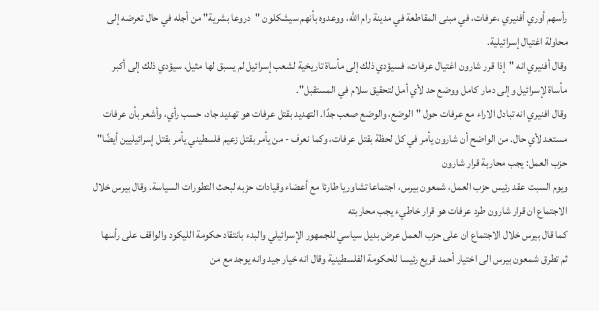رأسهم أوري أفنيري ،عرفات، في مبنى المقاطعة في مدينة رام الله، ووعدوه بأنهم سيشكلون "دروعا بشرية" من أجله في حال تعرضه إلى محاولة اغتيال إسرائيلية.
وقال أفنيري انه "إذا قرر شارون اغتيال عرفات، فسيؤدي ذلك إلى مأساة تاريخية لشعب إسرائيل لم يسبق لها مثيل. سيؤدي ذلك إلى أكبر مأساة لإسرائيل وإلى دمار كامل ووضع حد لأي أمل لتحقيق سلام في المستقبل".
وقال افنيري انه تبادل الاراء مع عرفات حول "الوضع، والوضع صعب جدًا. التهديد بقتل عرفات هو تهديد جاد، حسب رأي، وأشعر بأن عرفات مستعد لأي حال. من الواضح أن شارون يأمر في كل لحظة بقتل عرفات، وكما نعرف - من يأمر بقتل زعيم فلسطيني يأمر بقتل إسرائيليين أيضًا"
حزب العمل: يجب محاربة قرار شارون
ويوم السبت عقد رئيس حزب العمل، شمعون بيرس، اجتماعا تشاوريا طارئا مع أعضاء وقيادات حزبه لبحث التطورات السياسة. وقال بيرس خلال الاجتماع ان قرار شارون طرد عرفات هو قرار خاطيء يجب محاربته
كما قال بيرس خلال الاجتماع ان على حزب العمل عرض بديل سياسي للجمهور الإسرائيلي والبدء بانتقاد حكومة الليكود والواقف على رأسها
ثم تطرق شمعون بيرس الى اختيار أحمد قريع رئيسا للحكومة الفلسطينية وقال انه خيار جيد وانه يوجد مع من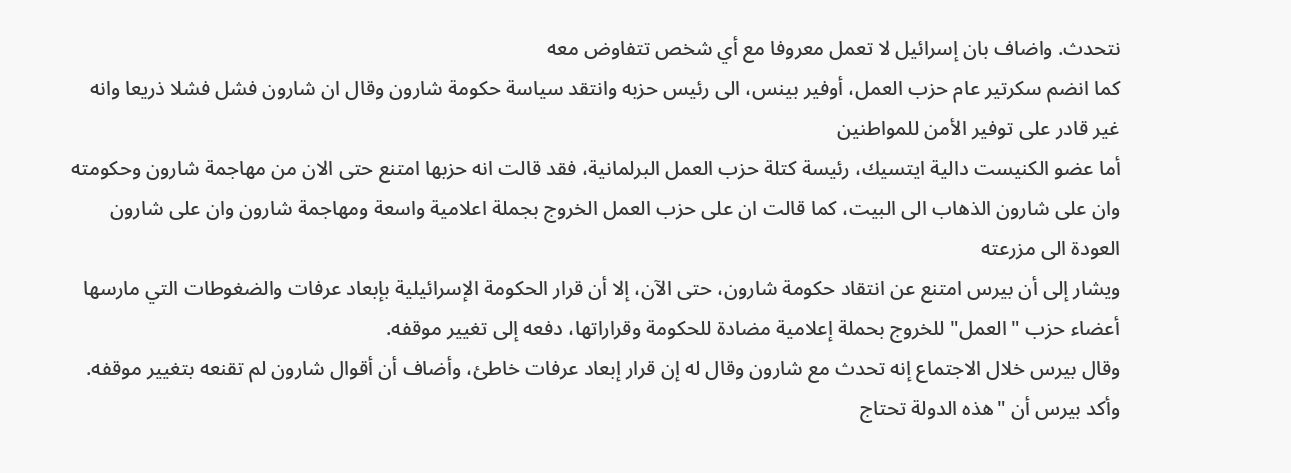نتحدث. واضاف بان إسرائيل لا تعمل معروفا مع أي شخص تتفاوض معه
كما انضم سكرتير عام حزب العمل، أوفير بينس، الى رئيس حزبه وانتقد سياسة حكومة شارون وقال ان شارون فشل فشلا ذريعا وانه غير قادر على توفير الأمن للمواطنين
أما عضو الكنيست دالية ايتسيك، رئيسة كتلة حزب العمل البرلمانية، فقد قالت انه حزبها امتنع حتى الان من مهاجمة شارون وحكومته وان على شارون الذهاب الى البيت، كما قالت ان على حزب العمل الخروج بجملة اعلامية واسعة ومهاجمة شارون وان على شارون العودة الى مزرعته
ويشار إلى أن بيرس امتنع عن انتقاد حكومة شارون، حتى الآن، إلا أن قرار الحكومة الإسرائيلية بإبعاد عرفات والضغوطات التي مارسها أعضاء حزب "العمل" للخروج بحملة إعلامية مضادة للحكومة وقراراتها، دفعه إلى تغيير موقفه.
وقال بيرس خلال الاجتماع إنه تحدث مع شارون وقال له إن قرار إبعاد عرفات خاطئ، وأضاف أن أقوال شارون لم تقنعه بتغيير موقفه. وأكد بيرس أن "هذه الدولة تحتاج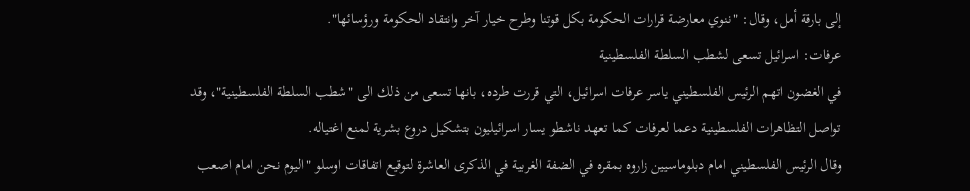إلى بارقة أمل، وقال: "ننوي معارضة قرارات الحكومة بكل قوتنا وطرح خيار آخر وانتقاد الحكومة ورؤسائها".
عرفات: اسرائيل تسعى لشطب السلطة الفلسطينية
في الغضون اتهم الرئيس الفلسطيني ياسر عرفات اسرائيل، التي قررت طرده، بانها تسعى من ذلك الى "شطب السلطة الفلسطينية"، وقد تواصل التظاهرات الفلسطينية دعما لعرفات كما تعهد ناشطو يسار اسرائيليون بتشكيل دروع بشرية لمنع اغتياله.
وقال الرئيس الفلسطيني امام دبلوماسيين زاروه بمقره في الضفة الغربية في الذكرى العاشرة لتوقيع اتفاقات اوسلو "اليوم نحن امام اصعب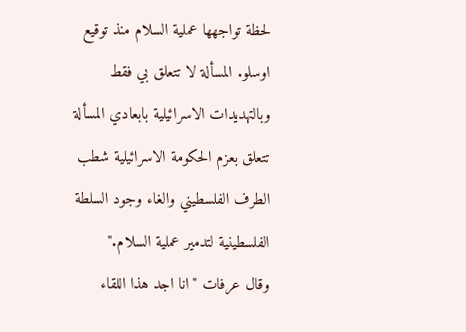لحظة تواجهها عملية السلام منذ توقيع اوسلو. المسألة لا تتعلق بي فقط وبالتهديدات الاسرائيلية بابعادي المسألة تتعلق بعزم الحكومة الاسرائيلية شطب الطرف الفلسطيني والغاء وجود السلطة الفلسطينية لتدمير عملية السلام."
وقال عرفات "انا اجد هذا اللقاء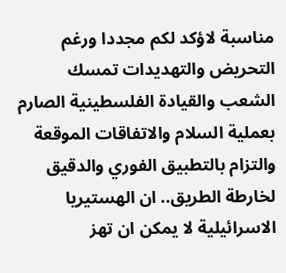مناسبة لاؤكد لكم مجددا ورغم التحريض والتهديدات تمسك الشعب والقيادة الفلسطينية الصارم بعملية السلام والاتفاقات الموقعة والتزام بالتطبيق الفوري والدقيق لخارطة الطريق.. ان الهستيريا الاسرائيلية لا يمكن ان تهز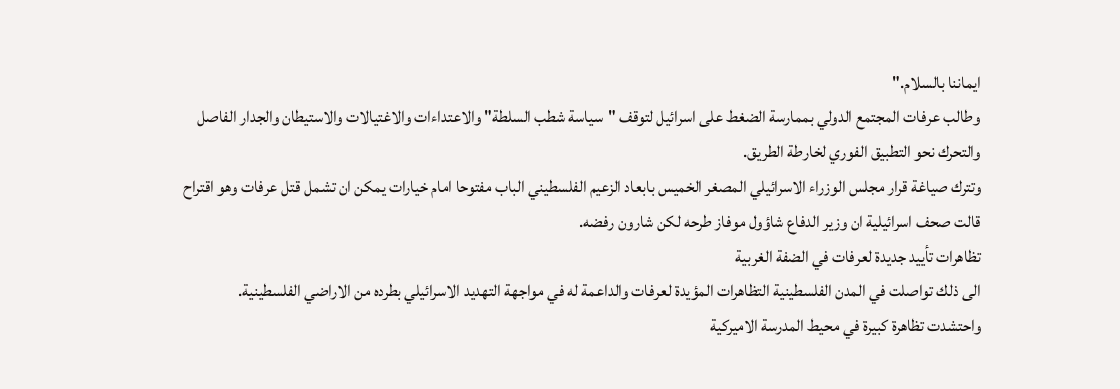ايماننا بالسلام."
وطالب عرفات المجتمع الدولي بممارسة الضغط على اسرائيل لتوقف "سياسة شطب السلطة" والاعتداءات والاغتيالات والاستيطان والجدار الفاصل والتحرك نحو التطبيق الفوري لخارطة الطريق.
وتترك صياغة قرار مجلس الوزراء الاسرائيلي المصغر الخميس بابعاد الزعيم الفلسطيني الباب مفتوحا امام خيارات يمكن ان تشمل قتل عرفات وهو اقتراح قالت صحف اسرائيلية ان وزير الدفاع شاؤول موفاز طرحه لكن شارون رفضه.
تظاهرات تأييد جديدة لعرفات في الضفة الغربية
الى ذلك تواصلت في المدن الفلسطينية التظاهرات المؤيدة لعرفات والداعمة له في مواجهة التهديد الاسرائيلي بطرده من الاراضي الفلسطينية.
واحتشدت تظاهرة كبيرة في محيط المدرسة الاميركية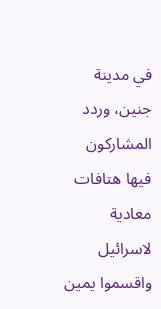في مدينة جنين، وردد المشاركون فيها هتافات معادية لاسرائيل واقسموا يمين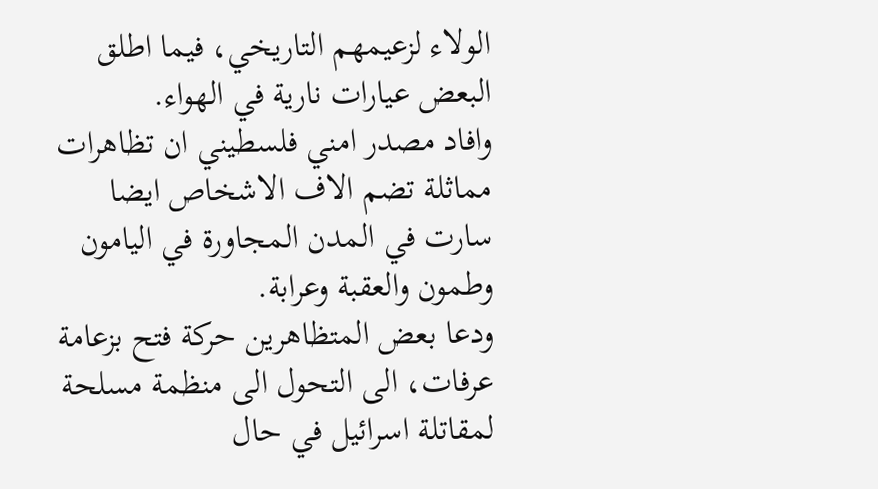الولاء لزعيمهم التاريخي، فيما اطلق البعض عيارات نارية في الهواء.
وافاد مصدر امني فلسطيني ان تظاهرات مماثلة تضم الاف الاشخاص ايضا سارت في المدن المجاورة في اليامون وطمون والعقبة وعرابة.
ودعا بعض المتظاهرين حركة فتح بزعامة عرفات، الى التحول الى منظمة مسلحة لمقاتلة اسرائيل في حال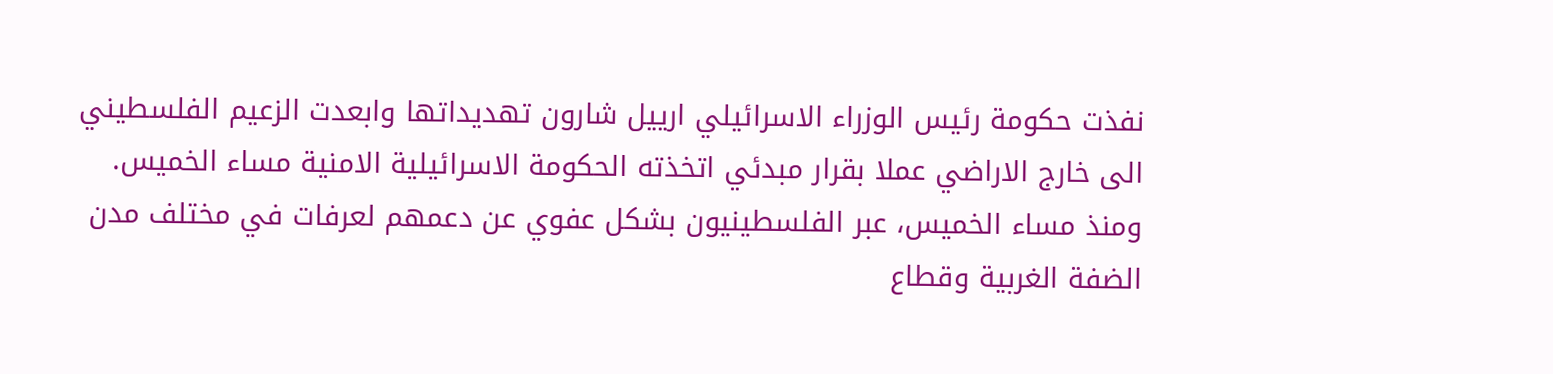نفذت حكومة رئيس الوزراء الاسرائيلي ارييل شارون تهديداتها وابعدت الزعيم الفلسطيني الى خارج الاراضي عملا بقرار مبدئي اتخذته الحكومة الاسرائيلية الامنية مساء الخميس.
ومنذ مساء الخميس، عبر الفلسطينيون بشكل عفوي عن دعمهم لعرفات في مختلف مدن الضفة الغربية وقطاع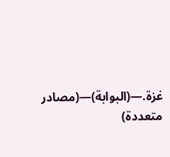غزة.—(البوابة)—(مصادر متعددة)